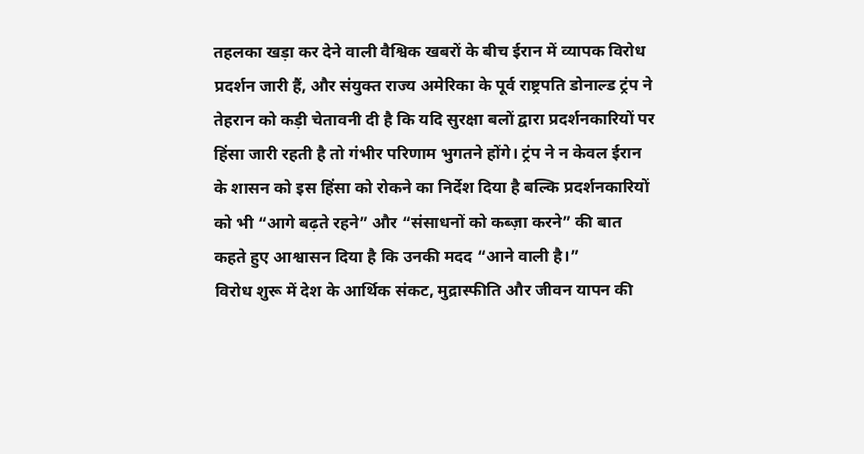तहलका खड़ा कर देने वाली वैश्विक खबरों के बीच ईरान में व्यापक विरोध प्रदर्शन जारी हैं, और संयुक्त राज्य अमेरिका के पूर्व राष्ट्रपति डोनाल्ड ट्रंप ने तेहरान को कड़ी चेतावनी दी है कि यदि सुरक्षा बलों द्वारा प्रदर्शनकारियों पर हिंसा जारी रहती है तो गंभीर परिणाम भुगतने होंगे। ट्रंप ने न केवल ईरान के शासन को इस हिंसा को रोकने का निर्देश दिया है बल्कि प्रदर्शनकारियों को भी “आगे बढ़ते रहने” और “संसाधनों को कब्ज़ा करने” की बात कहते हुए आश्वासन दिया है कि उनकी मदद “आने वाली है।”
विरोध शुरू में देश के आर्थिक संकट, मुद्रास्फीति और जीवन यापन की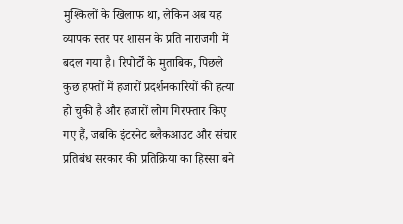मुश्किलों के खिलाफ था, लेकिन अब यह व्यापक स्तर पर शासन के प्रति नाराजगी में बदल गया है। रिपोर्टों के मुताबिक, पिछले कुछ हफ्तों में हजारों प्रदर्शनकारियों की हत्या हो चुकी है और हजारों लोग गिरफ्तार किए गए हैं, जबकि इंटरनेट ब्लैकआउट और संचार प्रतिबंध सरकार की प्रतिक्रिया का हिस्सा बने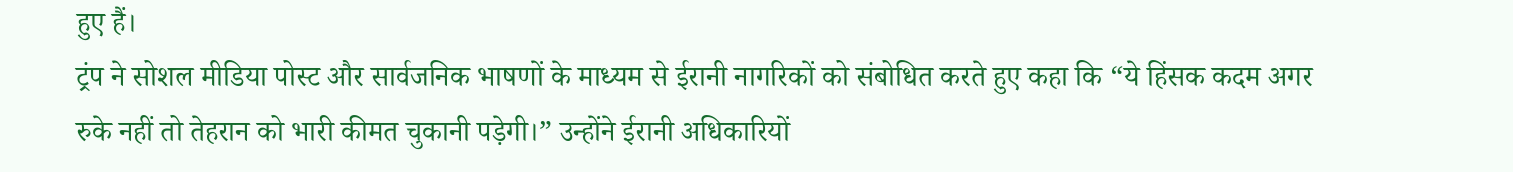हुए हैं।
ट्रंप ने सोशल मीडिया पोस्ट और सार्वजनिक भाषणों के माध्यम से ईरानी नागरिकों को संबोधित करते हुए कहा कि “ये हिंसक कदम अगर रुके नहीं तो तेहरान को भारी कीमत चुकानी पड़ेगी।” उन्होंने ईरानी अधिकारियों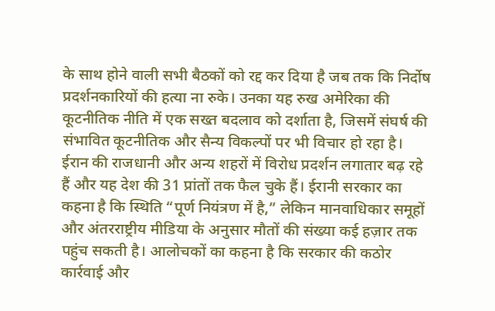के साथ होने वाली सभी बैठकों को रद्द कर दिया है जब तक कि निर्दोष प्रदर्शनकारियों की हत्या ना रुके। उनका यह रुख अमेरिका की कूटनीतिक नीति में एक सख्त बदलाव को दर्शाता है, जिसमें संघर्ष की संभावित कूटनीतिक और सैन्य विकल्पों पर भी विचार हो रहा है।
ईरान की राजधानी और अन्य शहरों में विरोध प्रदर्शन लगातार बढ़ रहे हैं और यह देश की 31 प्रांतों तक फैल चुके हैं। ईरानी सरकार का कहना है कि स्थिति “पूर्ण नियंत्रण में है,” लेकिन मानवाधिकार समूहों और अंतरराष्ट्रीय मीडिया के अनुसार मौतों की संख्या कई हज़ार तक पहुंच सकती है। आलोचकों का कहना है कि सरकार की कठोर कार्रवाई और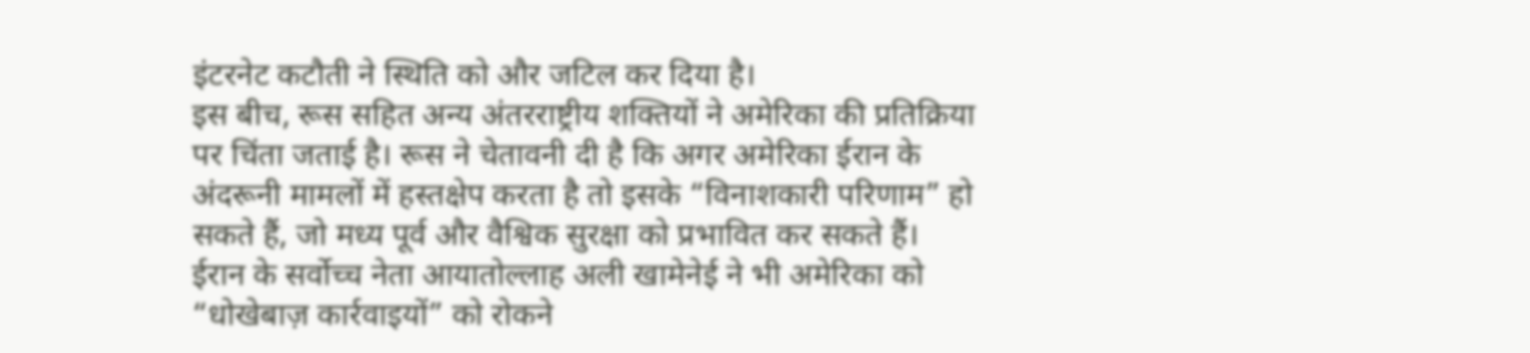इंटरनेट कटौती ने स्थिति को और जटिल कर दिया है।
इस बीच, रूस सहित अन्य अंतरराष्ट्रीय शक्तियों ने अमेरिका की प्रतिक्रिया पर चिंता जताई है। रूस ने चेतावनी दी है कि अगर अमेरिका ईरान के अंदरूनी मामलों में हस्तक्षेप करता है तो इसके “विनाशकारी परिणाम” हो सकते हैं, जो मध्य पूर्व और वैश्विक सुरक्षा को प्रभावित कर सकते हैं।
ईरान के सर्वोच्च नेता आयातोल्लाह अली खामेनेई ने भी अमेरिका को “धोखेबाज़ कार्रवाइयों” को रोकने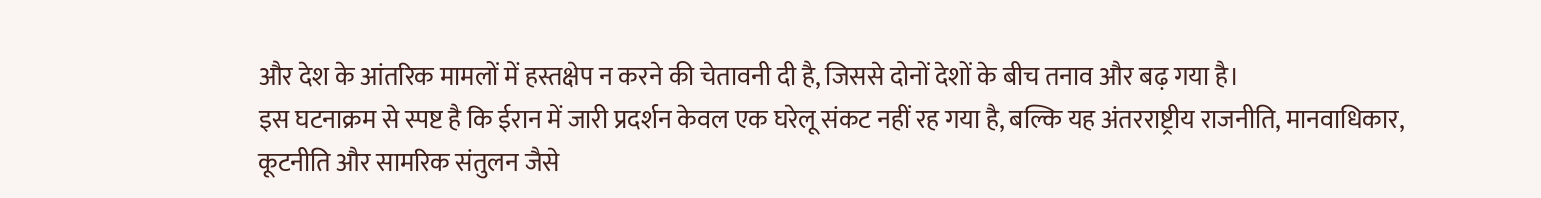और देश के आंतरिक मामलों में हस्तक्षेप न करने की चेतावनी दी है, जिससे दोनों देशों के बीच तनाव और बढ़ गया है।
इस घटनाक्रम से स्पष्ट है कि ईरान में जारी प्रदर्शन केवल एक घरेलू संकट नहीं रह गया है, बल्कि यह अंतरराष्ट्रीय राजनीति, मानवाधिकार, कूटनीति और सामरिक संतुलन जैसे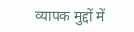व्यापक मुद्दों में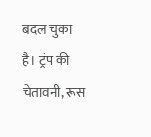बदल चुका है। ट्रंप की चेतावनी, रूस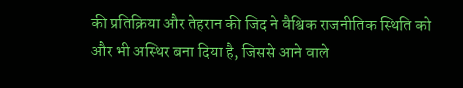की प्रतिक्रिया और तेहरान की जिद ने वैश्विक राजनीतिक स्थिति को और भी अस्थिर बना दिया है, जिससे आने वाले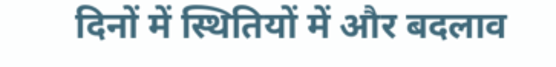दिनों में स्थितियों में और बदलाव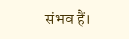संभव हैं।